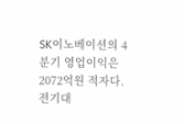SK이노베이션의 4분기 영업이익은 2072억원 적자다. 전기대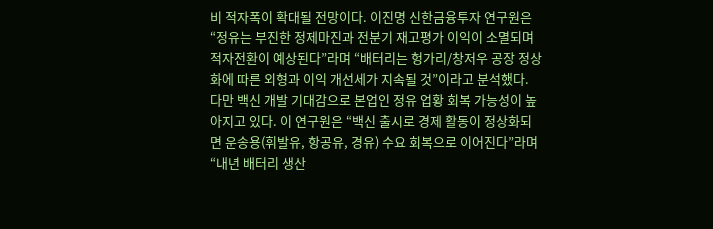비 적자폭이 확대될 전망이다. 이진명 신한금융투자 연구원은 “정유는 부진한 정제마진과 전분기 재고평가 이익이 소멸되며 적자전환이 예상된다”라며 “배터리는 헝가리/창저우 공장 정상화에 따른 외형과 이익 개선세가 지속될 것”이라고 분석했다.
다만 백신 개발 기대감으로 본업인 정유 업황 회복 가능성이 높아지고 있다. 이 연구원은 “백신 출시로 경제 활동이 정상화되면 운송용(휘발유, 항공유, 경유) 수요 회복으로 이어진다”라며 “내년 배터리 생산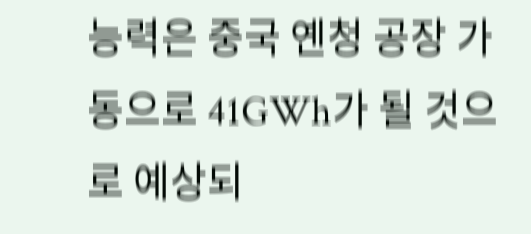능력은 중국 옌청 공장 가동으로 41GWh가 될 것으로 예상되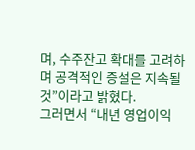며, 수주잔고 확대를 고려하며 공격적인 증설은 지속될 것”이라고 밝혔다.
그러면서 “내년 영업이익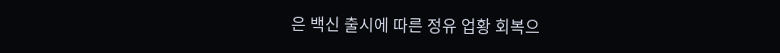은 백신 출시에 따른 정유 업황 회복으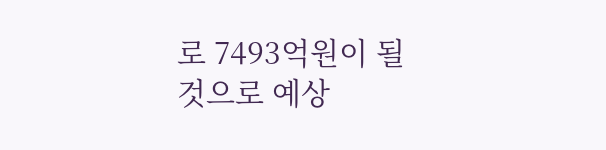로 7493억원이 될 것으로 예상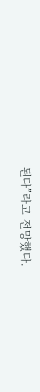된다”라고 전망했다.